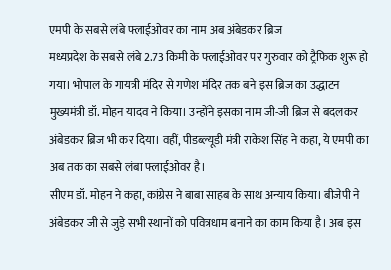एमपी के सबसे लंबे फ्लाईओवर का नाम अब अंबेडकर ब्रिज
मध्यप्रदेश के सबसे लंबे 2.73 किमी के फ्लाईओवर पर गुरुवार को ट्रैफिक शुरू हो गया। भोपाल के गायत्री मंदिर से गणेश मंदिर तक बने इस ब्रिज का उद्धाटन मुख्यमंत्री डॉ. मोहन यादव ने किया। उन्होंने इसका नाम जी-जी ब्रिज से बदलकर अंबेडकर ब्रिज भी कर दिया। वहीं, पीडब्ल्यूडी मंत्री राकेश सिंह ने कहा, ये एमपी का अब तक का सबसे लंबा फ्लाईओवर है।
सीएम डॉ. मोहन ने कहा, कांग्रेस ने बाबा साहब के साथ अन्याय किया। बीजेपी ने अंबेडकर जी से जुड़े सभी स्थानों को पवित्रधाम बनाने का काम किया है। अब इस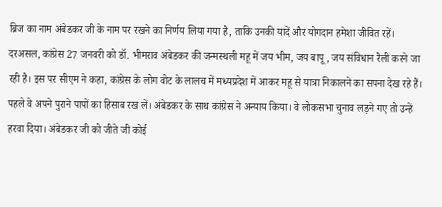ब्रिज का नाम अंबेडकर जी के नाम पर रखने का निर्णय लिया गया है, ताकि उनकी यादें और योगदान हमेशा जीवित रहें।
दरअसल, कांग्रेस 27 जनवरी को डॉ. भीमराव अंबेडकर की जन्मस्थली महू में जय भीम, जय बापू, जय संविधान रैली करने जा रही है। इस पर सीएम ने कहा, कांग्रेस के लोग वोट के लालच में मध्यप्रदेश में आकर महू से यात्रा निकालने का सपना देख रहे हैं। पहले वे अपने पुराने पापों का हिसाब रख लें। अंबेडकर के साथ कांग्रेस ने अन्याय किया। वे लोकसभा चुनाव लड़ने गए तो उन्हें हरवा दिया। अंबेडकर जी को जीते जी कोई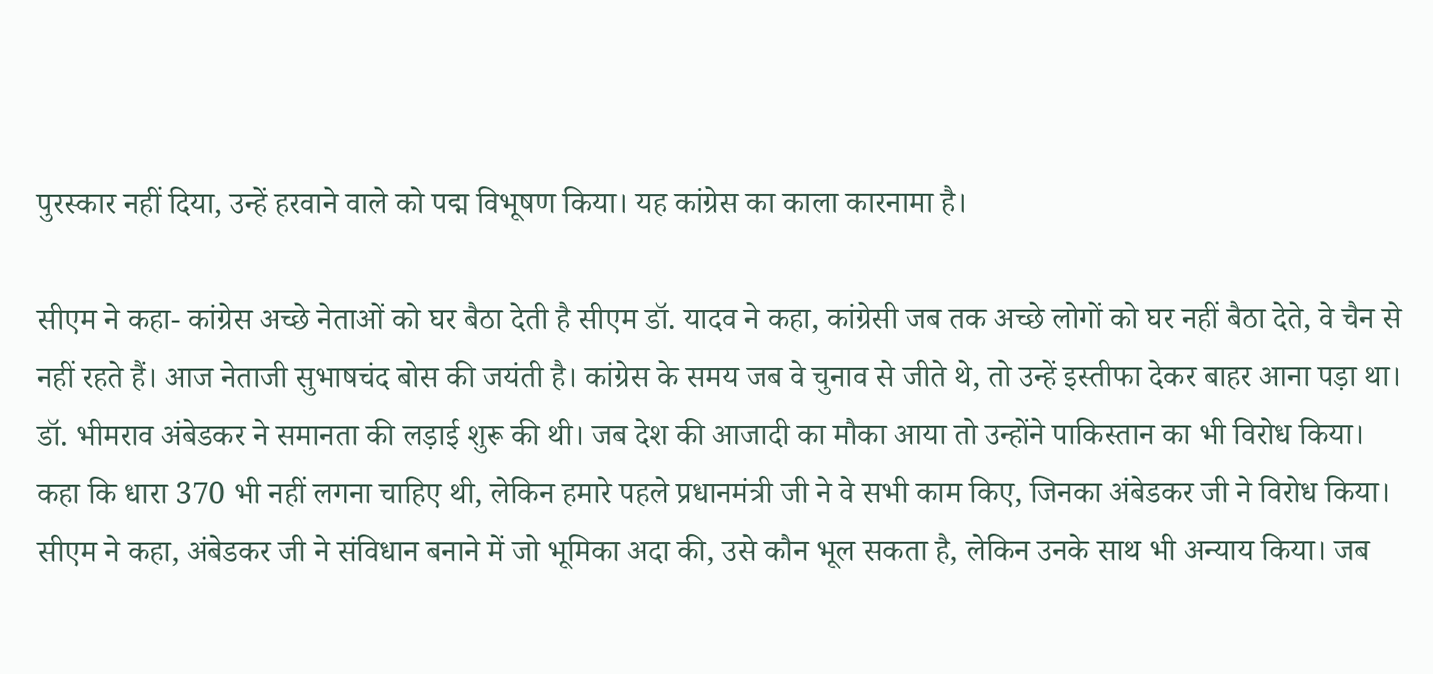पुरस्कार नहीं दिया, उन्हें हरवाने वाले को पद्म विभूषण किया। यह कांग्रेस का काला कारनामा है।

सीएम ने कहा- कांग्रेस अच्छे नेताओं को घर बैठा देती है सीएम डॉ. यादव ने कहा, कांग्रेसी जब तक अच्छे लोगों को घर नहीं बैठा देते, वे चैन से नहीं रहते हैं। आज नेताजी सुभाषचंद बोस की जयंती है। कांग्रेस के समय जब वे चुनाव से जीते थे, तो उन्हें इस्तीफा देकर बाहर आना पड़ा था। डॉ. भीमराव अंबेडकर ने समानता की लड़ाई शुरू की थी। जब देश की आजादी का मौका आया तो उन्होंने पाकिस्तान का भी विरोध किया। कहा कि धारा 370 भी नहीं लगना चाहिए थी, लेकिन हमारे पहले प्रधानमंत्री जी ने वे सभी काम किए, जिनका अंबेडकर जी ने विरोध किया।
सीएम ने कहा, अंबेडकर जी ने संविधान बनाने में जो भूमिका अदा की, उसे कौन भूल सकता है, लेकिन उनके साथ भी अन्याय किया। जब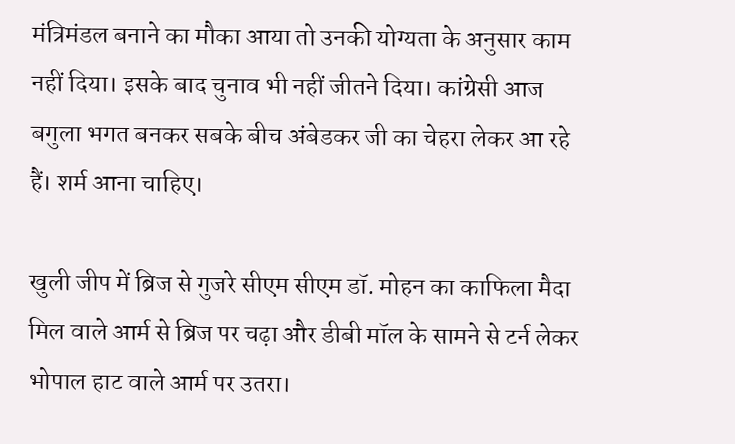मंत्रिमंडल बनाने का मौका आया तो उनकी योग्यता के अनुसार काम नहीं दिया। इसके बाद चुनाव भी नहीं जीतने दिया। कांग्रेसी आज बगुला भगत बनकर सबके बीच अंबेडकर जी का चेहरा लेकर आ रहे हैं। शर्म आना चाहिए।

खुली जीप में ब्रिज से गुजरे सीएम सीएम डॉ. मोहन का काफिला मैदा मिल वाले आर्म से ब्रिज पर चढ़ा और डीबी मॉल के सामने से टर्न लेकर भोपाल हाट वाले आर्म पर उतरा।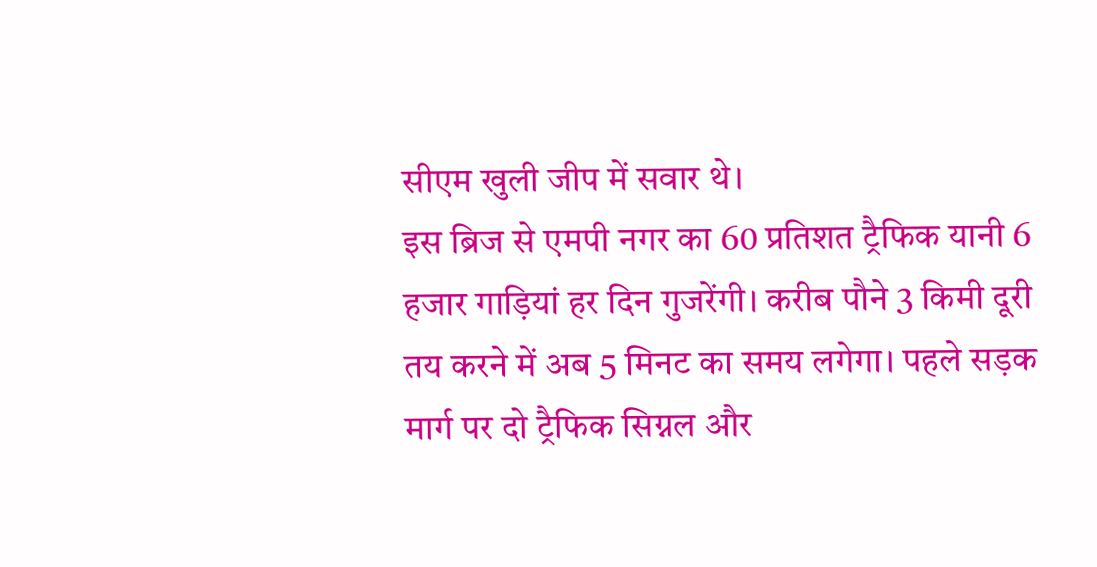सीएम खुली जीप में सवार थे।
इस ब्रिज से एमपी नगर का 60 प्रतिशत ट्रैफिक यानी 6 हजार गाड़ियां हर दिन गुजरेंगी। करीब पौने 3 किमी दूरी तय करने में अब 5 मिनट का समय लगेगा। पहले सड़क मार्ग पर दो ट्रैफिक सिग्नल और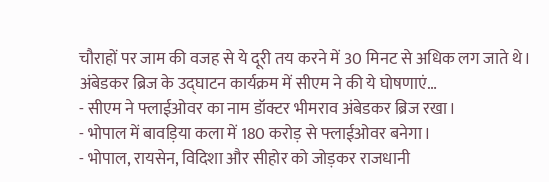चौराहों पर जाम की वजह से ये दूरी तय करने में 30 मिनट से अधिक लग जाते थे।
अंबेडकर ब्रिज के उद्घाटन कार्यक्रम में सीएम ने की ये घोषणाएं…
- सीएम ने फ्लाईओवर का नाम डॉक्टर भीमराव अंबेडकर ब्रिज रखा।
- भोपाल में बावड़िया कला में 180 करोड़ से फ्लाईओवर बनेगा।
- भोपाल, रायसेन, विदिशा और सीहोर को जोड़कर राजधानी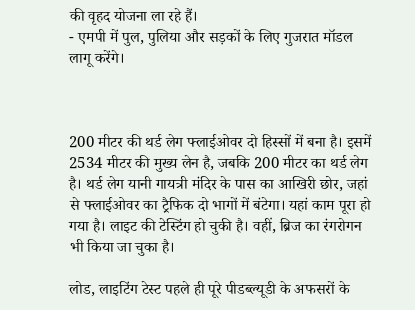की वृहद योजना ला रहे हैं।
- एमपी में पुल, पुलिया और सड़कों के लिए गुजरात मॉडल लागू करेंगे।



200 मीटर की थर्ड लेग फ्लाईओवर दो हिस्सों में बना है। इसमें 2534 मीटर की मुख्य लेन है, जबकि 200 मीटर का थर्ड लेग है। थर्ड लेग यानी गायत्री मंदिर के पास का आखिरी छोर, जहां से फ्लाईओवर का ट्रैफिक दो भागों में बंटेगा। यहां काम पूरा हो गया है। लाइट की टेस्टिंग हो चुकी है। वहीं, ब्रिज का रंगरोगन भी किया जा चुका है।

लोड, लाइटिंग टेस्ट पहले ही पूरे पीडब्ल्यूडी के अफसरों के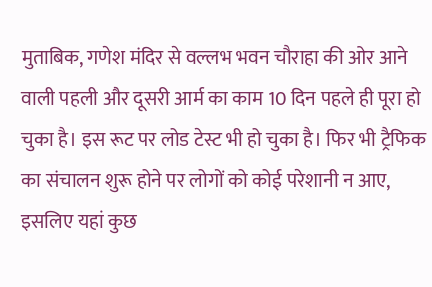मुताबिक, गणेश मंदिर से वल्लभ भवन चौराहा की ओर आने वाली पहली और दूसरी आर्म का काम 10 दिन पहले ही पूरा हो चुका है। इस रूट पर लोड टेस्ट भी हो चुका है। फिर भी ट्रैफिक का संचालन शुरू होने पर लोगों को कोई परेशानी न आए, इसलिए यहां कुछ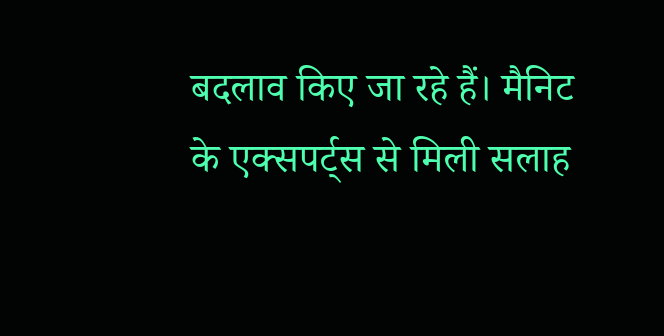बदलाव किए जा रहे हैं। मैनिट के एक्सपर्ट्स से मिली सलाह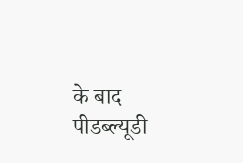के बाद पीडब्ल्यूडी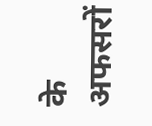के अफसरों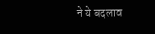ने ये बदलाव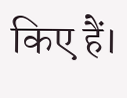किए हैं।